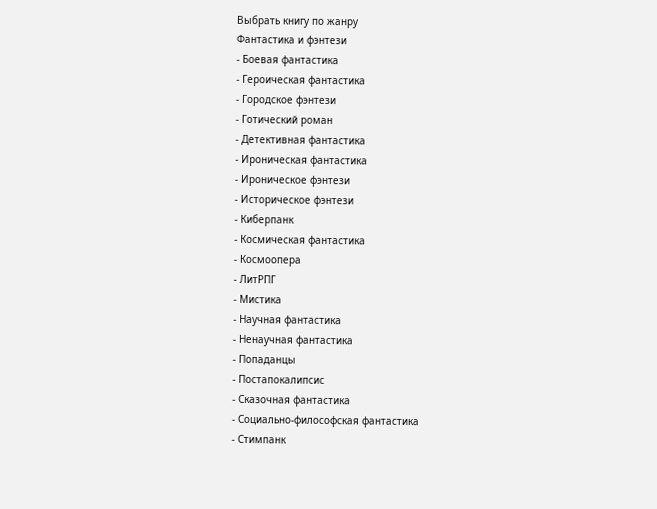Выбрать книгу по жанру
Фантастика и фэнтези
- Боевая фантастика
- Героическая фантастика
- Городское фэнтези
- Готический роман
- Детективная фантастика
- Ироническая фантастика
- Ироническое фэнтези
- Историческое фэнтези
- Киберпанк
- Космическая фантастика
- Космоопера
- ЛитРПГ
- Мистика
- Научная фантастика
- Ненаучная фантастика
- Попаданцы
- Постапокалипсис
- Сказочная фантастика
- Социально-философская фантастика
- Стимпанк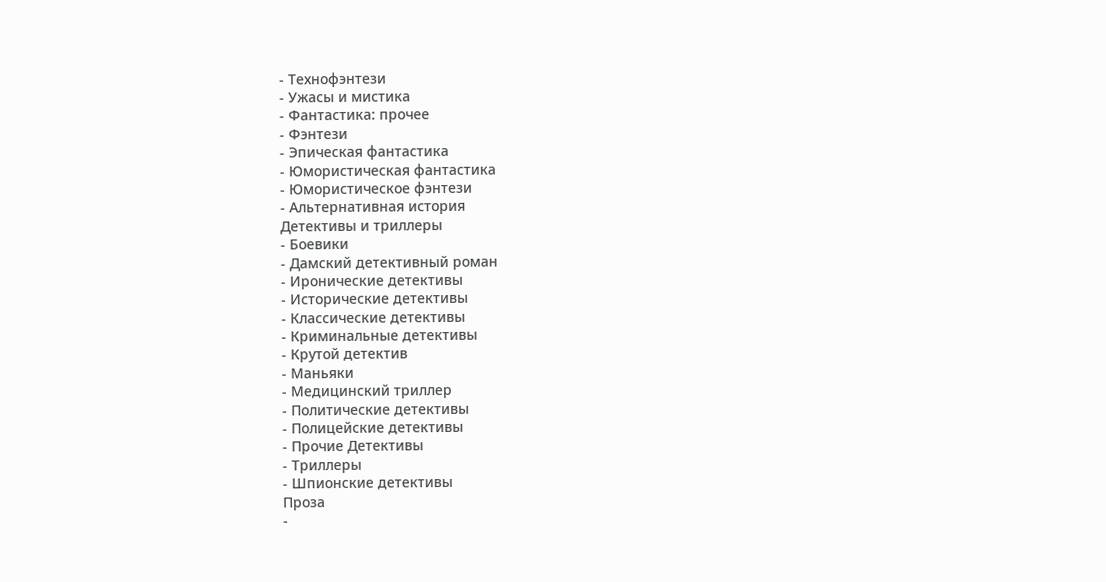- Технофэнтези
- Ужасы и мистика
- Фантастика: прочее
- Фэнтези
- Эпическая фантастика
- Юмористическая фантастика
- Юмористическое фэнтези
- Альтернативная история
Детективы и триллеры
- Боевики
- Дамский детективный роман
- Иронические детективы
- Исторические детективы
- Классические детективы
- Криминальные детективы
- Крутой детектив
- Маньяки
- Медицинский триллер
- Политические детективы
- Полицейские детективы
- Прочие Детективы
- Триллеры
- Шпионские детективы
Проза
-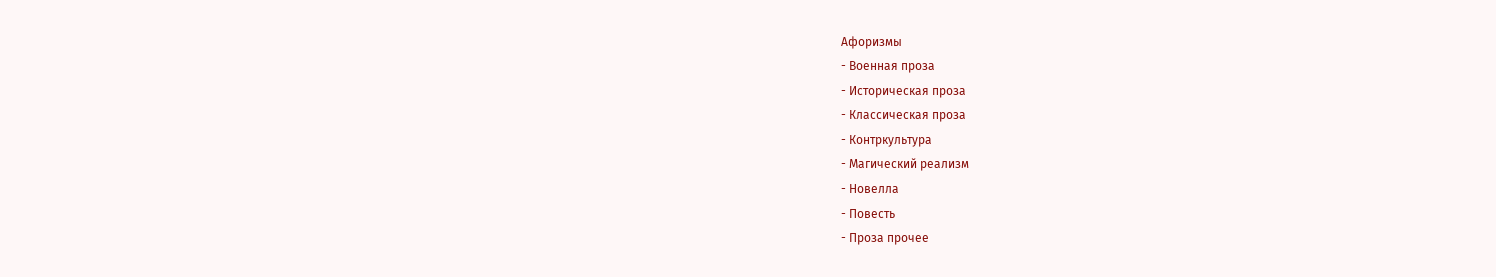Афоризмы
- Военная проза
- Историческая проза
- Классическая проза
- Контркультура
- Магический реализм
- Новелла
- Повесть
- Проза прочее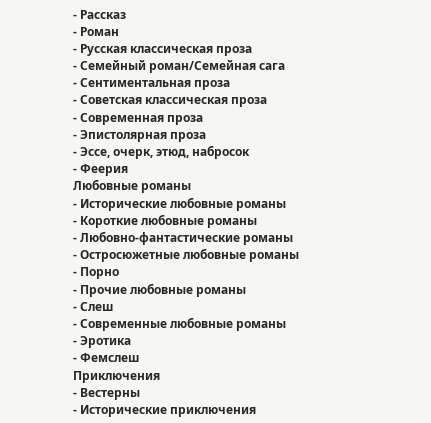- Рассказ
- Роман
- Русская классическая проза
- Семейный роман/Семейная сага
- Сентиментальная проза
- Советская классическая проза
- Современная проза
- Эпистолярная проза
- Эссе, очерк, этюд, набросок
- Феерия
Любовные романы
- Исторические любовные романы
- Короткие любовные романы
- Любовно-фантастические романы
- Остросюжетные любовные романы
- Порно
- Прочие любовные романы
- Слеш
- Современные любовные романы
- Эротика
- Фемслеш
Приключения
- Вестерны
- Исторические приключения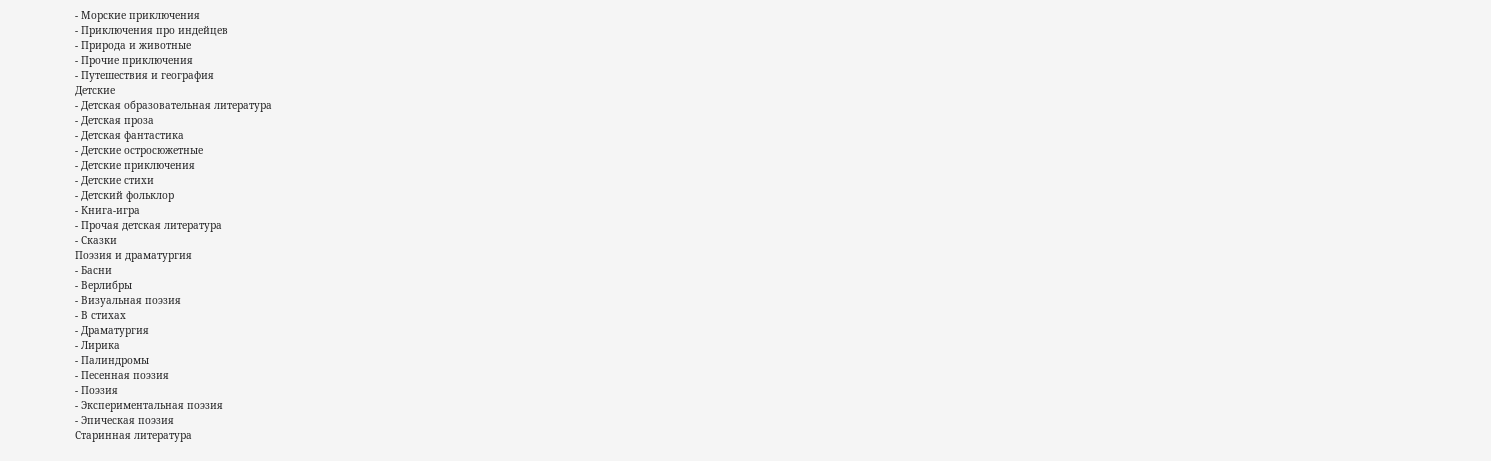- Морские приключения
- Приключения про индейцев
- Природа и животные
- Прочие приключения
- Путешествия и география
Детские
- Детская образовательная литература
- Детская проза
- Детская фантастика
- Детские остросюжетные
- Детские приключения
- Детские стихи
- Детский фольклор
- Книга-игра
- Прочая детская литература
- Сказки
Поэзия и драматургия
- Басни
- Верлибры
- Визуальная поэзия
- В стихах
- Драматургия
- Лирика
- Палиндромы
- Песенная поэзия
- Поэзия
- Экспериментальная поэзия
- Эпическая поэзия
Старинная литература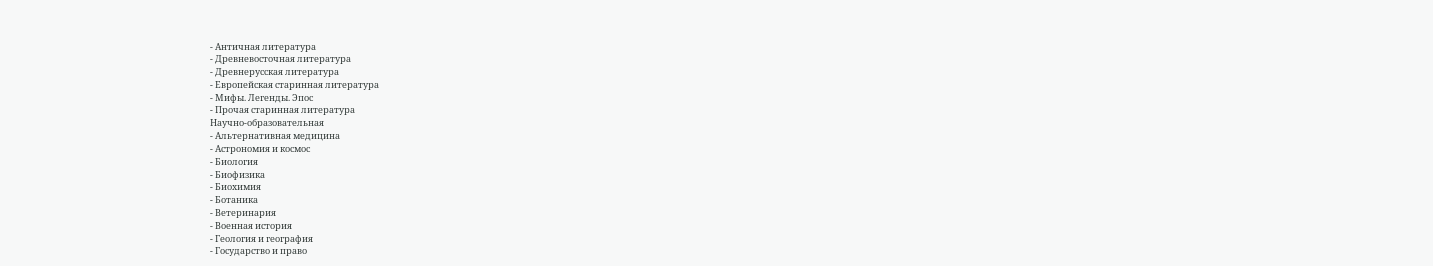- Античная литература
- Древневосточная литература
- Древнерусская литература
- Европейская старинная литература
- Мифы. Легенды. Эпос
- Прочая старинная литература
Научно-образовательная
- Альтернативная медицина
- Астрономия и космос
- Биология
- Биофизика
- Биохимия
- Ботаника
- Ветеринария
- Военная история
- Геология и география
- Государство и право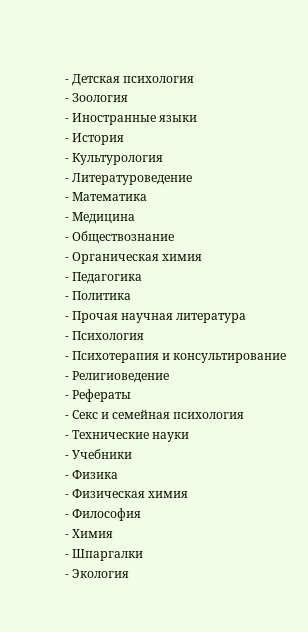- Детская психология
- Зоология
- Иностранные языки
- История
- Культурология
- Литературоведение
- Математика
- Медицина
- Обществознание
- Органическая химия
- Педагогика
- Политика
- Прочая научная литература
- Психология
- Психотерапия и консультирование
- Религиоведение
- Рефераты
- Секс и семейная психология
- Технические науки
- Учебники
- Физика
- Физическая химия
- Философия
- Химия
- Шпаргалки
- Экология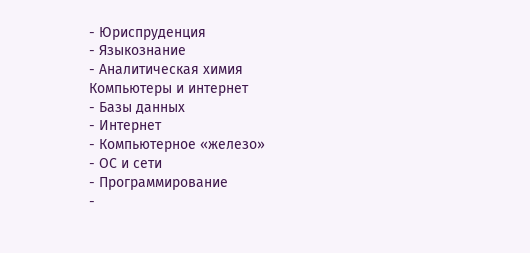- Юриспруденция
- Языкознание
- Аналитическая химия
Компьютеры и интернет
- Базы данных
- Интернет
- Компьютерное «железо»
- ОС и сети
- Программирование
-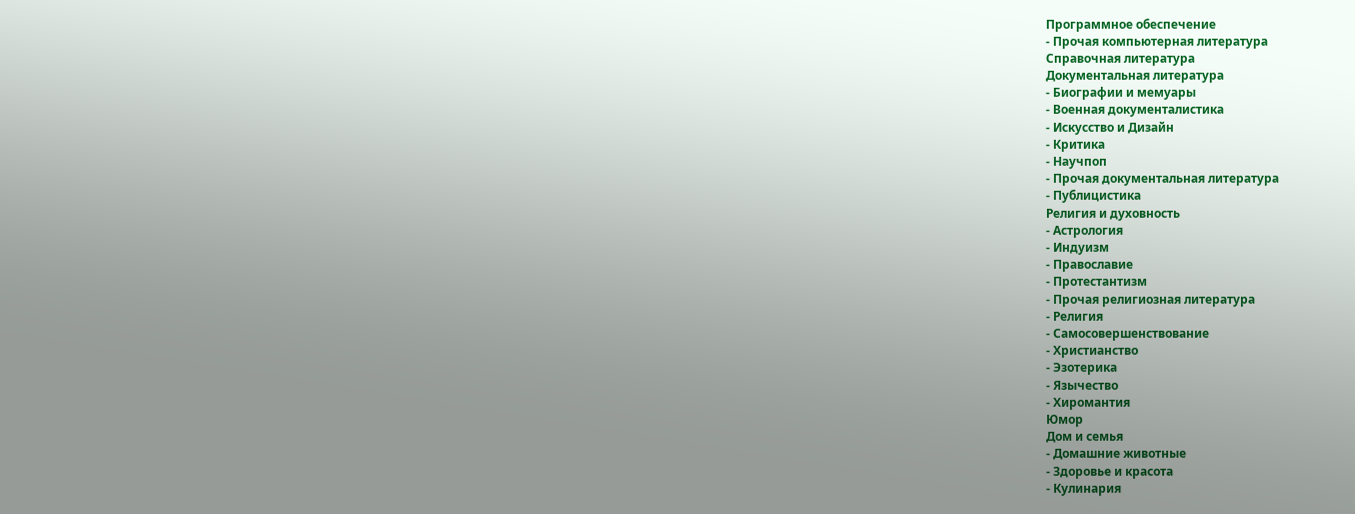Программное обеспечение
- Прочая компьютерная литература
Справочная литература
Документальная литература
- Биографии и мемуары
- Военная документалистика
- Искусство и Дизайн
- Критика
- Научпоп
- Прочая документальная литература
- Публицистика
Религия и духовность
- Астрология
- Индуизм
- Православие
- Протестантизм
- Прочая религиозная литература
- Религия
- Самосовершенствование
- Христианство
- Эзотерика
- Язычество
- Хиромантия
Юмор
Дом и семья
- Домашние животные
- Здоровье и красота
- Кулинария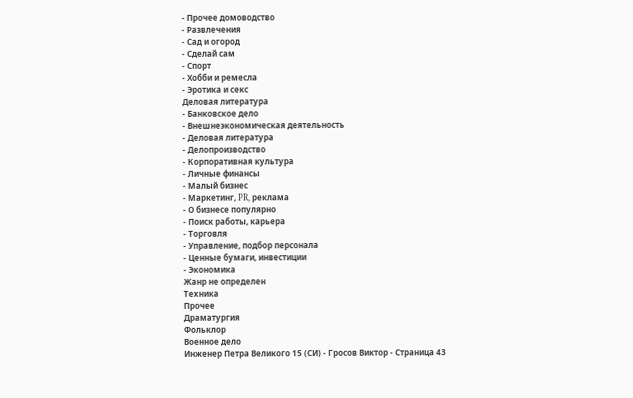- Прочее домоводство
- Развлечения
- Сад и огород
- Сделай сам
- Спорт
- Хобби и ремесла
- Эротика и секс
Деловая литература
- Банковское дело
- Внешнеэкономическая деятельность
- Деловая литература
- Делопроизводство
- Корпоративная культура
- Личные финансы
- Малый бизнес
- Маркетинг, PR, реклама
- О бизнесе популярно
- Поиск работы, карьера
- Торговля
- Управление, подбор персонала
- Ценные бумаги, инвестиции
- Экономика
Жанр не определен
Техника
Прочее
Драматургия
Фольклор
Военное дело
Инженер Петра Великого 15 (СИ) - Гросов Виктор - Страница 43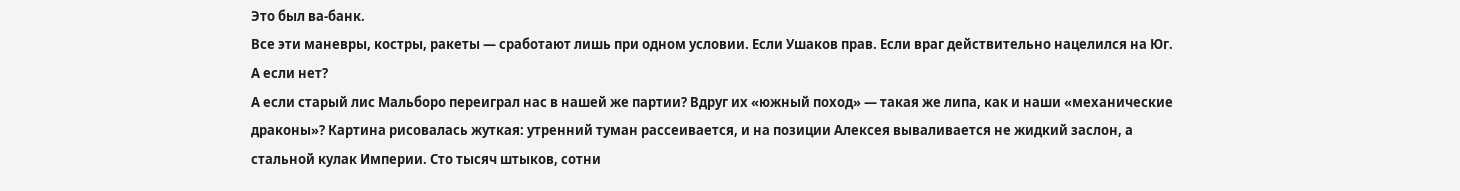Это был ва-банк.
Все эти маневры, костры, ракеты — сработают лишь при одном условии. Если Ушаков прав. Если враг действительно нацелился на Юг.
А если нет?
А если старый лис Мальборо переиграл нас в нашей же партии? Вдруг их «южный поход» — такая же липа, как и наши «механические драконы»? Картина рисовалась жуткая: утренний туман рассеивается, и на позиции Алексея вываливается не жидкий заслон, а стальной кулак Империи. Сто тысяч штыков, сотни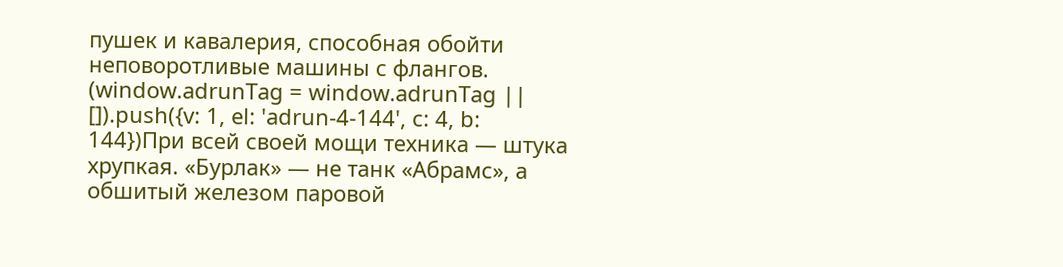пушек и кавалерия, способная обойти неповоротливые машины с флангов.
(window.adrunTag = window.adrunTag || []).push({v: 1, el: 'adrun-4-144', c: 4, b: 144})При всей своей мощи техника — штука хрупкая. «Бурлак» — не танк «Абрамс», а обшитый железом паровой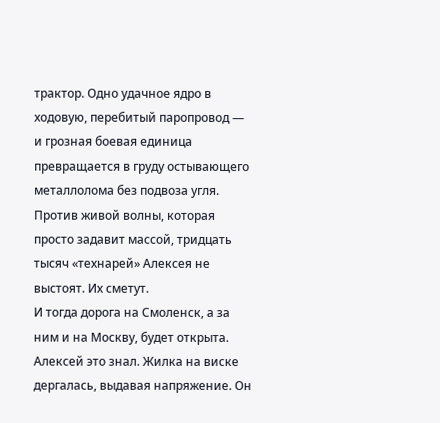трактор. Одно удачное ядро в ходовую, перебитый паропровод — и грозная боевая единица превращается в груду остывающего металлолома без подвоза угля. Против живой волны, которая просто задавит массой, тридцать тысяч «технарей» Алексея не выстоят. Их сметут.
И тогда дорога на Смоленск, а за ним и на Москву, будет открыта.
Алексей это знал. Жилка на виске дергалась, выдавая напряжение. Он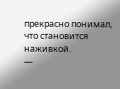прекрасно понимал, что становится наживкой.
—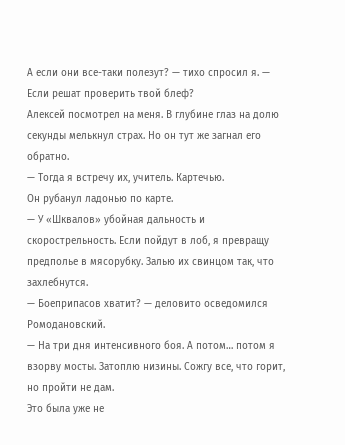А если они все-таки полезут? — тихо спросил я. — Если решат проверить твой блеф?
Алексей посмотрел на меня. В глубине глаз на долю секунды мелькнул страх. Но он тут же загнал его обратно.
— Тогда я встречу их, учитель. Картечью.
Он рубанул ладонью по карте.
— У «Шквалов» убойная дальность и скорострельность. Если пойдут в лоб, я превращу предполье в мясорубку. Залью их свинцом так, что захлебнутся.
— Боеприпасов хватит? — деловито осведомился Ромодановский.
— На три дня интенсивного боя. А потом… потом я взорву мосты. Затоплю низины. Сожгу все, что горит, но пройти не дам.
Это была уже не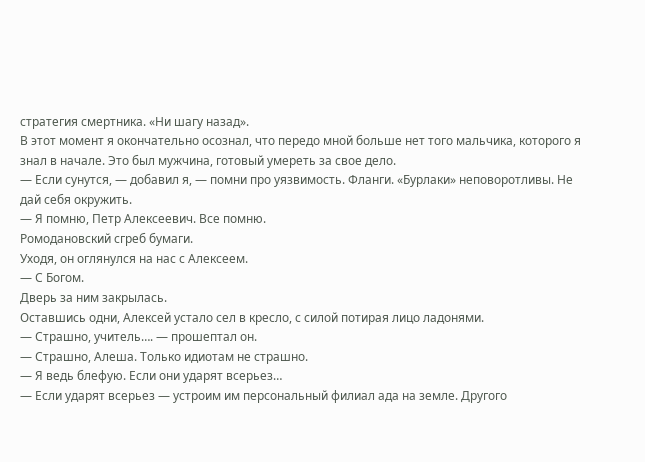стратегия смертника. «Ни шагу назад».
В этот момент я окончательно осознал, что передо мной больше нет того мальчика, которого я знал в начале. Это был мужчина, готовый умереть за свое дело.
— Если сунутся, — добавил я, — помни про уязвимость. Фланги. «Бурлаки» неповоротливы. Не дай себя окружить.
— Я помню, Петр Алексеевич. Все помню.
Ромодановский сгреб бумаги.
Уходя, он оглянулся на нас с Алексеем.
— С Богом.
Дверь за ним закрылась.
Оставшись одни, Алексей устало сел в кресло, с силой потирая лицо ладонями.
— Страшно, учитель…. — прошептал он.
— Страшно, Алеша. Только идиотам не страшно.
— Я ведь блефую. Если они ударят всерьез…
— Если ударят всерьез — устроим им персональный филиал ада на земле. Другого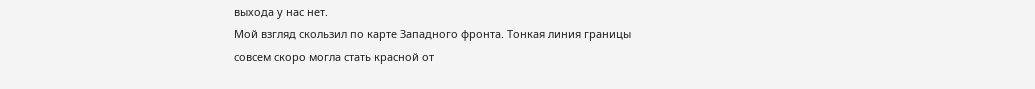выхода у нас нет.
Мой взгляд скользил по карте Западного фронта. Тонкая линия границы совсем скоро могла стать красной от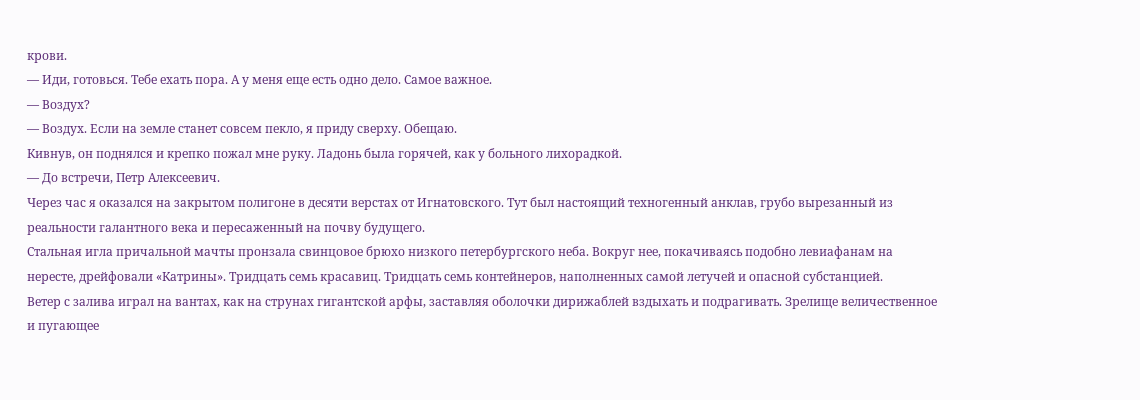крови.
— Иди, готовься. Тебе ехать пора. А у меня еще есть одно дело. Самое важное.
— Воздух?
— Воздух. Если на земле станет совсем пекло, я приду сверху. Обещаю.
Кивнув, он поднялся и крепко пожал мне руку. Ладонь была горячей, как у больного лихорадкой.
— До встречи, Петр Алексеевич.
Через час я оказался на закрытом полигоне в десяти верстах от Игнатовского. Тут был настоящий техногенный анклав, грубо вырезанный из реальности галантного века и пересаженный на почву будущего.
Стальная игла причальной мачты пронзала свинцовое брюхо низкого петербургского неба. Вокруг нее, покачиваясь подобно левиафанам на нересте, дрейфовали «Катрины». Тридцать семь красавиц. Тридцать семь контейнеров, наполненных самой летучей и опасной субстанцией.
Ветер с залива играл на вантах, как на струнах гигантской арфы, заставляя оболочки дирижаблей вздыхать и подрагивать. Зрелище величественное и пугающее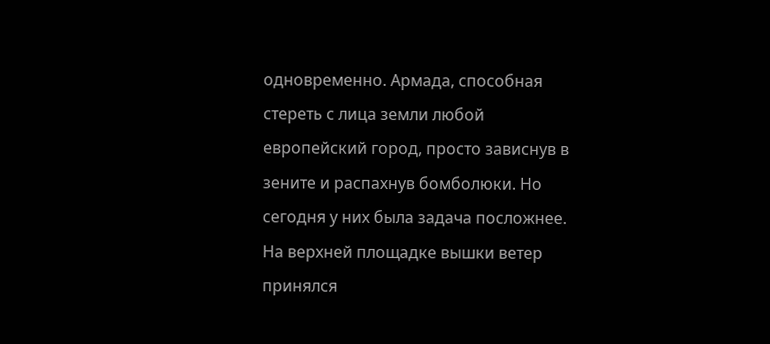одновременно. Армада, способная стереть с лица земли любой европейский город, просто зависнув в зените и распахнув бомболюки. Но сегодня у них была задача посложнее.
На верхней площадке вышки ветер принялся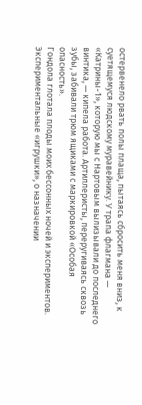остервенело рвать полы плаща, пытаясь сбросить меня вниз, к суетящемуся людскому муравейнику. У трапа флагмана — «Катрины-1», которую мы с Нартовым вылизывали до последнего винтика, — кипела работа. Артиллеристы, переругиваясь сквозь зубы, забивали трюм ящиками с маркировкой «Особая опасность».
Гондола глотала плоды моих бессонных ночей и экспериментов. Экспериментальные «игрушки», о назначении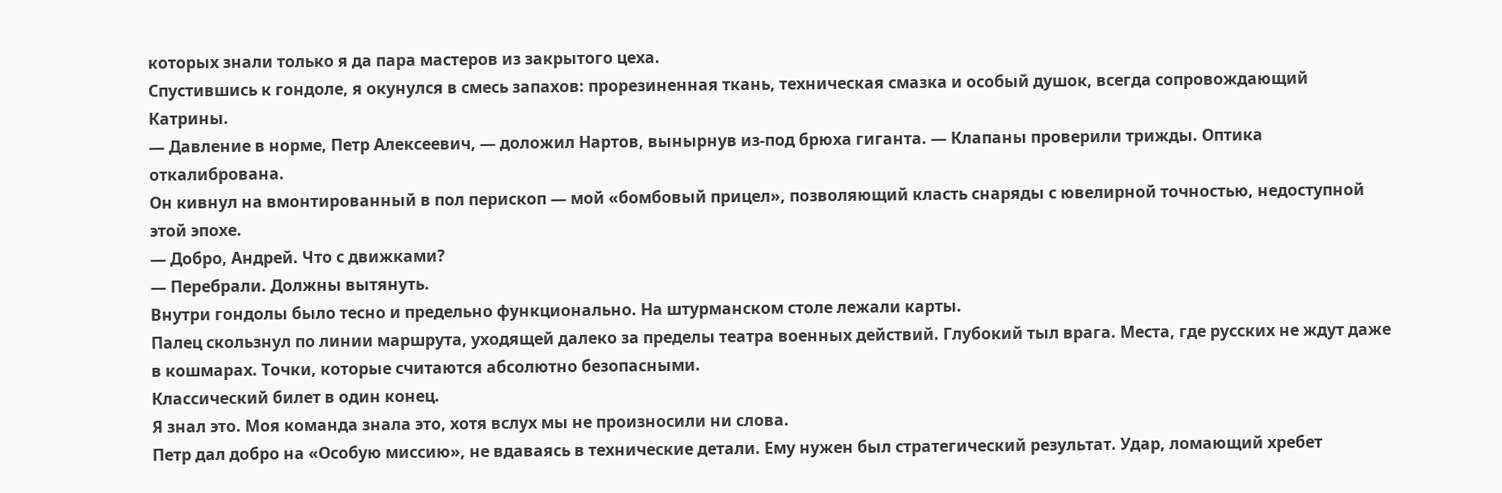которых знали только я да пара мастеров из закрытого цеха.
Спустившись к гондоле, я окунулся в смесь запахов: прорезиненная ткань, техническая смазка и особый душок, всегда сопровождающий Катрины.
— Давление в норме, Петр Алексеевич, — доложил Нартов, вынырнув из-под брюха гиганта. — Клапаны проверили трижды. Оптика откалибрована.
Он кивнул на вмонтированный в пол перископ — мой «бомбовый прицел», позволяющий класть снаряды с ювелирной точностью, недоступной этой эпохе.
— Добро, Андрей. Что с движками?
— Перебрали. Должны вытянуть.
Внутри гондолы было тесно и предельно функционально. На штурманском столе лежали карты.
Палец скользнул по линии маршрута, уходящей далеко за пределы театра военных действий. Глубокий тыл врага. Места, где русских не ждут даже в кошмарах. Точки, которые считаются абсолютно безопасными.
Классический билет в один конец.
Я знал это. Моя команда знала это, хотя вслух мы не произносили ни слова.
Петр дал добро на «Особую миссию», не вдаваясь в технические детали. Ему нужен был стратегический результат. Удар, ломающий хребет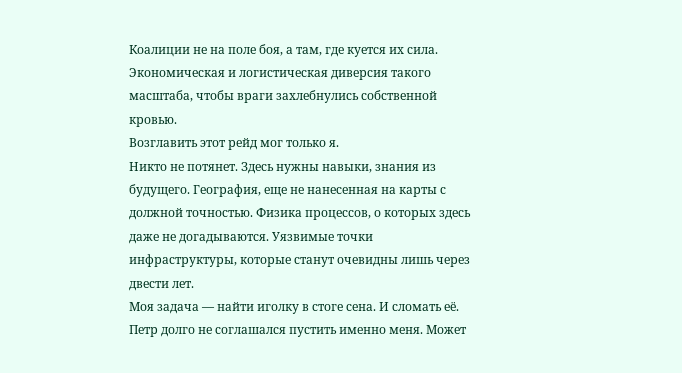Коалиции не на поле боя, а там, где куется их сила. Экономическая и логистическая диверсия такого масштаба, чтобы враги захлебнулись собственной кровью.
Возглавить этот рейд мог только я.
Никто не потянет. Здесь нужны навыки, знания из будущего. География, еще не нанесенная на карты с должной точностью. Физика процессов, о которых здесь даже не догадываются. Уязвимые точки инфраструктуры, которые станут очевидны лишь через двести лет.
Моя задача — найти иголку в стоге сена. И сломать её. Петр долго не соглашался пустить именно меня. Может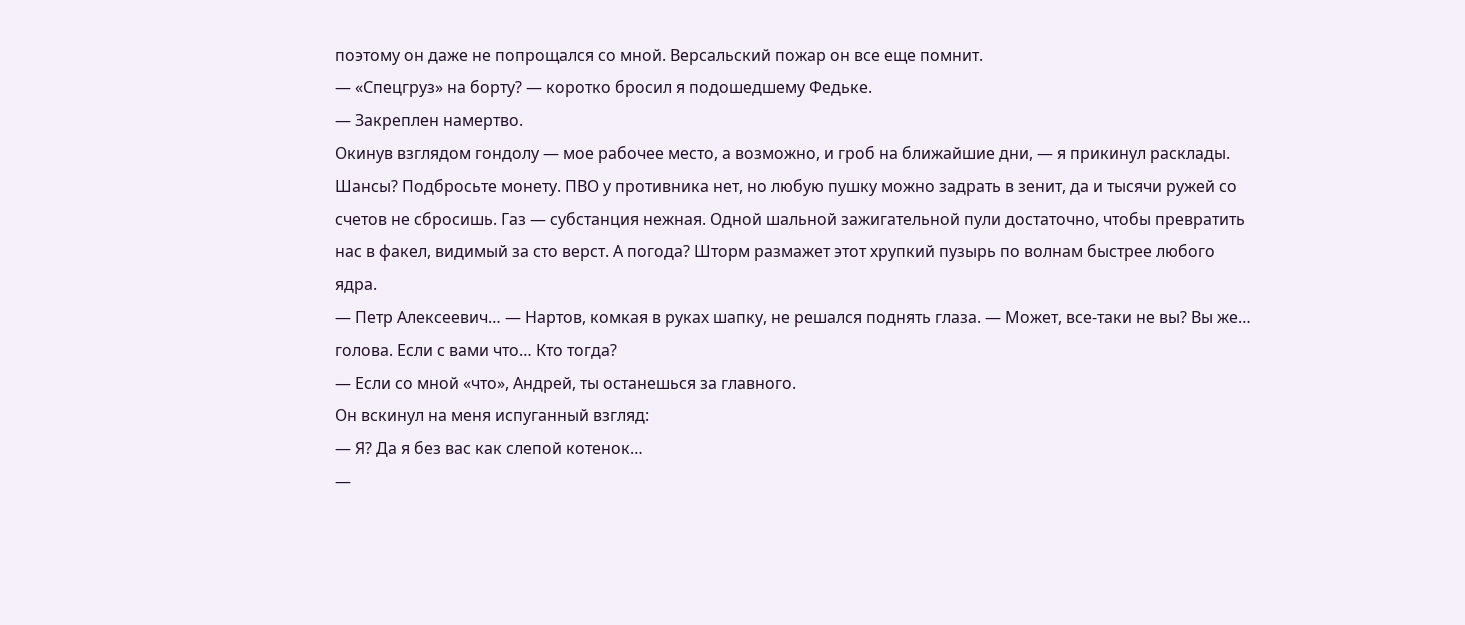поэтому он даже не попрощался со мной. Версальский пожар он все еще помнит.
— «Спецгруз» на борту? — коротко бросил я подошедшему Федьке.
— Закреплен намертво.
Окинув взглядом гондолу — мое рабочее место, а возможно, и гроб на ближайшие дни, — я прикинул расклады. Шансы? Подбросьте монету. ПВО у противника нет, но любую пушку можно задрать в зенит, да и тысячи ружей со счетов не сбросишь. Газ — субстанция нежная. Одной шальной зажигательной пули достаточно, чтобы превратить нас в факел, видимый за сто верст. А погода? Шторм размажет этот хрупкий пузырь по волнам быстрее любого ядра.
— Петр Алексеевич… — Нартов, комкая в руках шапку, не решался поднять глаза. — Может, все-таки не вы? Вы же… голова. Если с вами что… Кто тогда?
— Если со мной «что», Андрей, ты останешься за главного.
Он вскинул на меня испуганный взгляд:
— Я? Да я без вас как слепой котенок…
—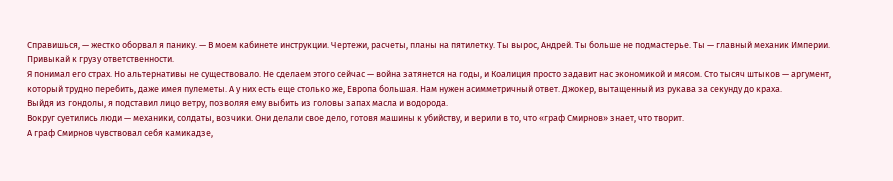Справишься, — жестко оборвал я панику. — В моем кабинете инструкции. Чертежи, расчеты, планы на пятилетку. Ты вырос, Андрей. Ты больше не подмастерье. Ты — главный механик Империи. Привыкай к грузу ответственности.
Я понимал его страх. Но альтернативы не существовало. Не сделаем этого сейчас — война затянется на годы, и Коалиция просто задавит нас экономикой и мясом. Сто тысяч штыков — аргумент, который трудно перебить, даже имея пулеметы. А у них есть еще столько же, Европа большая. Нам нужен асимметричный ответ. Джокер, вытащенный из рукава за секунду до краха.
Выйдя из гондолы, я подставил лицо ветру, позволяя ему выбить из головы запах масла и водорода.
Вокруг суетились люди — механики, солдаты, возчики. Они делали свое дело, готовя машины к убийству, и верили в то, что «граф Смирнов» знает, что творит.
А граф Смирнов чувствовал себя камикадзе,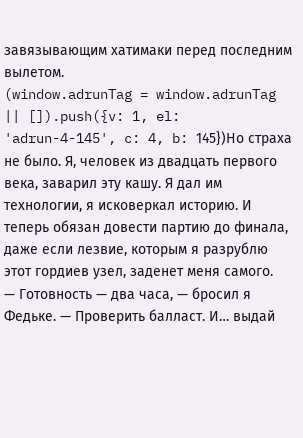завязывающим хатимаки перед последним вылетом.
(window.adrunTag = window.adrunTag || []).push({v: 1, el: 'adrun-4-145', c: 4, b: 145})Но страха не было. Я, человек из двадцать первого века, заварил эту кашу. Я дал им технологии, я исковеркал историю. И теперь обязан довести партию до финала, даже если лезвие, которым я разрублю этот гордиев узел, заденет меня самого.
— Готовность — два часа, — бросил я Федьке. — Проверить балласт. И… выдай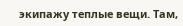экипажу теплые вещи. Там,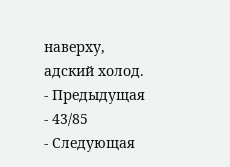наверху, адский холод.
- Предыдущая
- 43/85
- Следующая